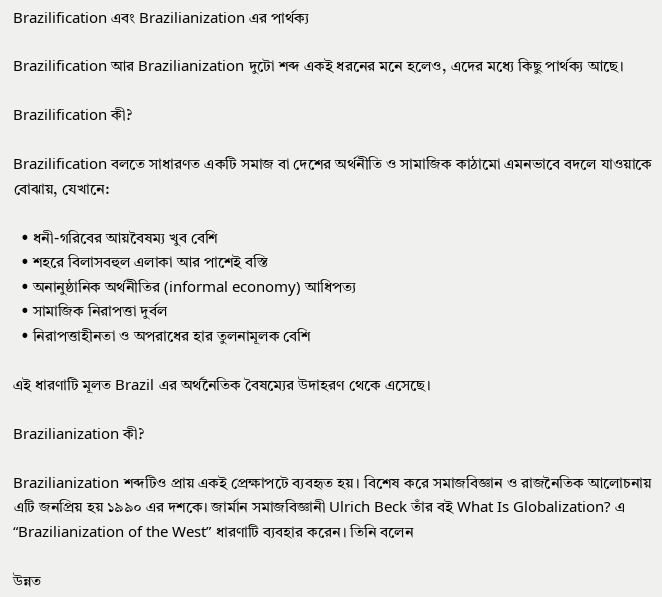Brazilification এবং Brazilianization এর পার্থক্য

Brazilification আর Brazilianization দুটো শব্দ একই ধরনের মনে হলেও, এদের মধ্যে কিছু পার্থক্য আছে।

Brazilification কী?

Brazilification বলতে সাধারণত একটি সমাজ বা দেশের অর্থনীতি ও সামাজিক কাঠামো এমনভাবে বদলে যাওয়াকে বোঝায়, যেখানে:

  • ধনী-গরিবের আয়বৈষম্য খুব বেশি
  • শহরে বিলাসবহুল এলাকা আর পাশেই বস্তি
  • অনানুষ্ঠানিক অর্থনীতির (informal economy) আধিপত্য
  • সামাজিক নিরাপত্তা দুর্বল
  • নিরাপত্তাহীনতা ও অপরাধের হার তুলনামূলক বেশি

এই ধারণাটি মূলত Brazil এর অর্থনৈতিক বৈষম্যের উদাহরণ থেকে এসেছে।

Brazilianization কী?

Brazilianization শব্দটিও প্রায় একই প্রেক্ষাপটে ব্যবহৃত হয়। বিশেষ করে সমাজবিজ্ঞান ও রাজনৈতিক আলোচনায় এটি জনপ্রিয় হয় ১৯৯০ এর দশকে। জার্মান সমাজবিজ্ঞানী Ulrich Beck তাঁর বই What Is Globalization? এ “Brazilianization of the West” ধারণাটি ব্যবহার করেন। তিনি বলেন

উন্নত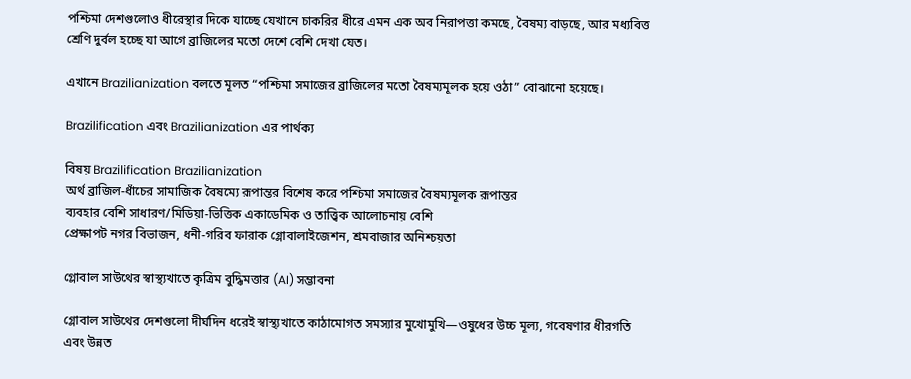পশ্চিমা দেশগুলোও ধীরেস্থার দিকে যাচ্ছে যেখানে চাকরির ধীরে এমন এক অব নিরাপত্তা কমছে, বৈষম্য বাড়ছে, আর মধ্যবিত্ত শ্রেণি দুর্বল হচ্ছে যা আগে ব্রাজিলের মতো দেশে বেশি দেখা যেত।

এখানে Brazilianization বলতে মূলত “পশ্চিমা সমাজের ব্রাজিলের মতো বৈষম্যমূলক হয়ে ওঠা” বোঝানো হয়েছে।

Brazilification এবং Brazilianization এর পার্থক্য

বিষয় Brazilification Brazilianization
অর্থ ব্রাজিল-ধাঁচের সামাজিক বৈষম্যে রূপান্তর বিশেষ করে পশ্চিমা সমাজের বৈষম্যমূলক রূপান্তর
ব্যবহার বেশি সাধারণ/মিডিয়া-ভিত্তিক একাডেমিক ও তাত্ত্বিক আলোচনায় বেশি
প্রেক্ষাপট নগর বিভাজন, ধনী-গরিব ফারাক গ্লোবালাইজেশন, শ্রমবাজার অনিশ্চয়তা

গ্লোবাল সাউথের স্বাস্থ্যখাতে কৃত্রিম বুদ্ধিমত্তার (AI) সম্ভাবনা

গ্লোবাল সাউথের দেশগুলো দীর্ঘদিন ধরেই স্বাস্থ্যখাতে কাঠামোগত সমস্যার মুখোমুখি—ওষুধের উচ্চ মূল্য, গবেষণার ধীরগতি এবং উন্নত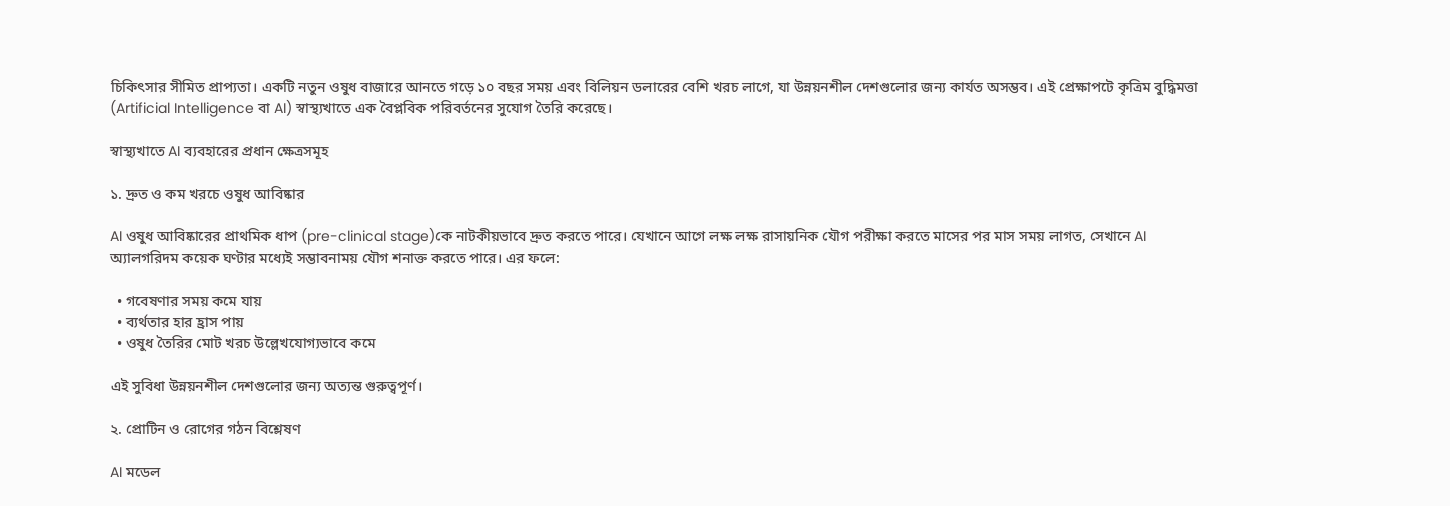চিকিৎসার সীমিত প্রাপ্যতা। একটি নতুন ওষুধ বাজারে আনতে গড়ে ১০ বছর সময় এবং বিলিয়ন ডলারের বেশি খরচ লাগে, যা উন্নয়নশীল দেশগুলোর জন্য কার্যত অসম্ভব। এই প্রেক্ষাপটে কৃত্রিম বুদ্ধিমত্তা (Artificial Intelligence বা AI) স্বাস্থ্যখাতে এক বৈপ্লবিক পরিবর্তনের সুযোগ তৈরি করেছে।

স্বাস্থ্যখাতে AI ব্যবহারের প্রধান ক্ষেত্রসমূহ

১. দ্রুত ও কম খরচে ওষুধ আবিষ্কার

AI ওষুধ আবিষ্কারের প্রাথমিক ধাপ (pre-clinical stage)কে নাটকীয়ভাবে দ্রুত করতে পারে। যেখানে আগে লক্ষ লক্ষ রাসায়নিক যৌগ পরীক্ষা করতে মাসের পর মাস সময় লাগত, সেখানে AI অ্যালগরিদম কয়েক ঘণ্টার মধ্যেই সম্ভাবনাময় যৌগ শনাক্ত করতে পারে। এর ফলে:

  • গবেষণার সময় কমে যায়
  • ব্যর্থতার হার হ্রাস পায়
  • ওষুধ তৈরির মোট খরচ উল্লেখযোগ্যভাবে কমে

এই সুবিধা উন্নয়নশীল দেশগুলোর জন্য অত্যন্ত গুরুত্বপূর্ণ।

২. প্রোটিন ও রোগের গঠন বিশ্লেষণ

AI মডেল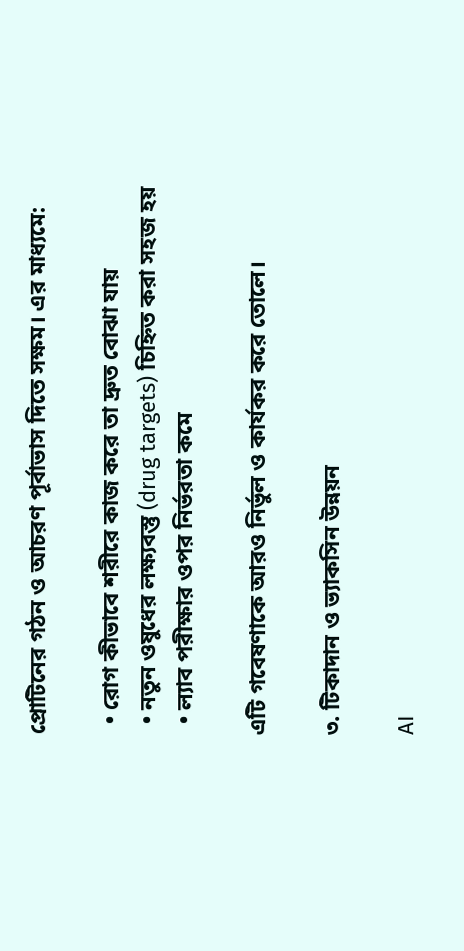প্রোটিনের গঠন ও আচরণ পূর্বাভাস দিতে সক্ষম। এর মাধ্যমে:

  • রোগ কীভাবে শরীরে কাজ করে তা দ্রুত বোঝা যায়
  • নতুন ওষুধের লক্ষ্যবস্তু (drug targets) চিহ্নিত করা সহজ হয়
  • ল্যাব পরীক্ষার ওপর নির্ভরতা কমে

এটি গবেষণাকে আরও নির্ভুল ও কার্যকর করে তোলে।

৩. টিকাদান ও ভ্যাকসিন উন্নয়ন

AI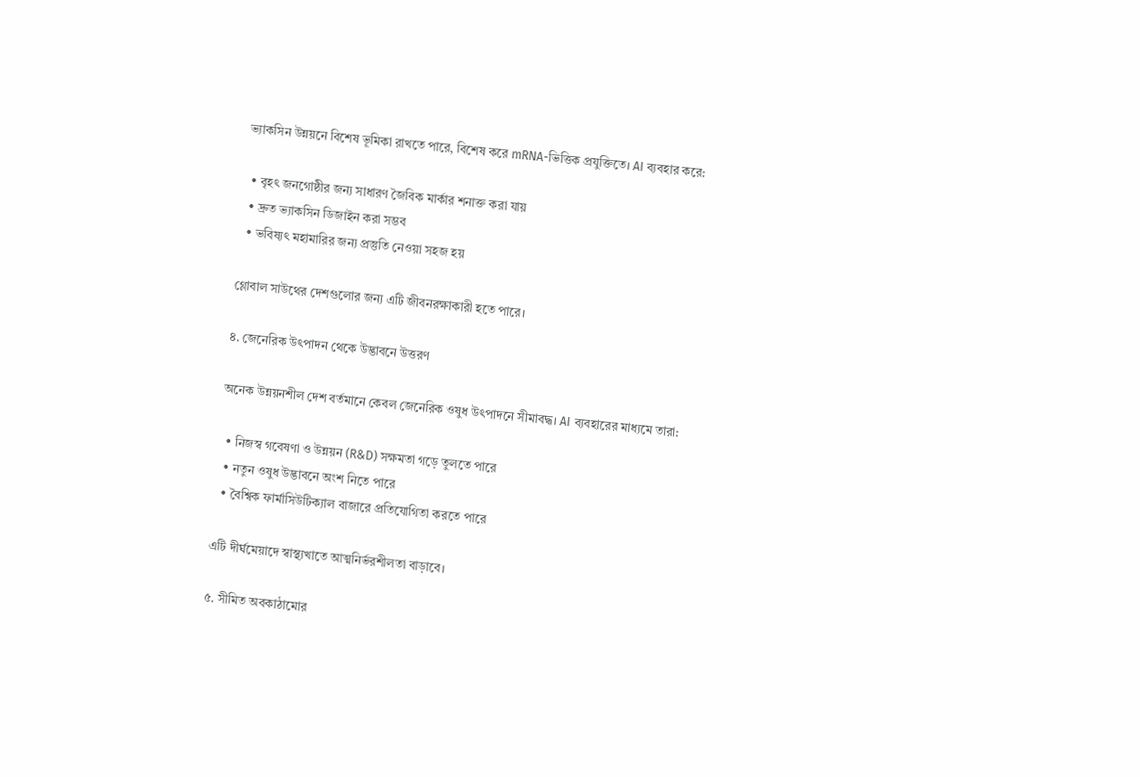ভ্যাকসিন উন্নয়নে বিশেষ ভূমিকা রাখতে পারে, বিশেষ করে mRNA-ভিত্তিক প্রযুক্তিতে। AI ব্যবহার করে:

  • বৃহৎ জনগোষ্ঠীর জন্য সাধারণ জৈবিক মার্কার শনাক্ত করা যায়
  • দ্রুত ভ্যাকসিন ডিজাইন করা সম্ভব
  • ভবিষ্যৎ মহামারির জন্য প্রস্তুতি নেওয়া সহজ হয়

গ্লোবাল সাউথের দেশগুলোর জন্য এটি জীবনরক্ষাকারী হতে পারে।

৪. জেনেরিক উৎপাদন থেকে উদ্ভাবনে উত্তরণ

অনেক উন্নয়নশীল দেশ বর্তমানে কেবল জেনেরিক ওষুধ উৎপাদনে সীমাবদ্ধ। AI ব্যবহারের মাধ্যমে তারা:

  • নিজস্ব গবেষণা ও উন্নয়ন (R&D) সক্ষমতা গড়ে তুলতে পারে
  • নতুন ওষুধ উদ্ভাবনে অংশ নিতে পারে
  • বৈশ্বিক ফার্মাসিউটিক্যাল বাজারে প্রতিযোগিতা করতে পারে

এটি দীর্ঘমেয়াদে স্বাস্থ্যখাতে আত্মনির্ভরশীলতা বাড়াবে।

৫. সীমিত অবকাঠামোর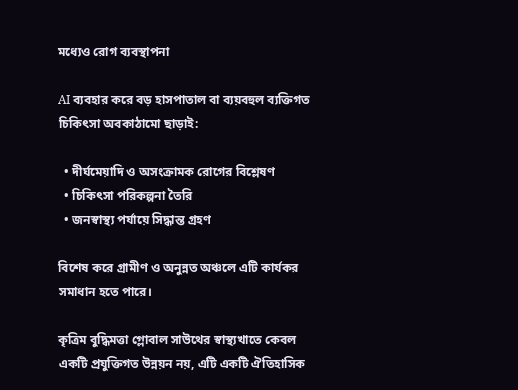মধ্যেও রোগ ব্যবস্থাপনা

AI ব্যবহার করে বড় হাসপাতাল বা ব্যয়বহুল ব্যক্তিগত চিকিৎসা অবকাঠামো ছাড়াই:

  • দীর্ঘমেয়াদি ও অসংক্রামক রোগের বিশ্লেষণ
  • চিকিৎসা পরিকল্পনা তৈরি
  • জনস্বাস্থ্য পর্যায়ে সিদ্ধান্ত গ্রহণ

বিশেষ করে গ্রামীণ ও অনুন্নত অঞ্চলে এটি কার্যকর সমাধান হতে পারে।

কৃত্রিম বুদ্ধিমত্তা গ্লোবাল সাউথের স্বাস্থ্যখাতে কেবল একটি প্রযুক্তিগত উন্নয়ন নয়, এটি একটি ঐতিহাসিক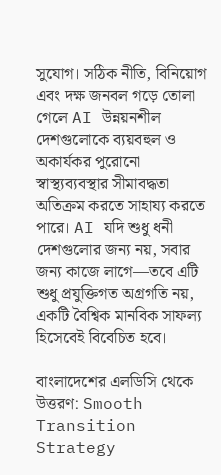সুযোগ। সঠিক নীতি, বিনিয়োগ এবং দক্ষ জনবল গড়ে তোলা গেলে AI উন্নয়নশীল দেশগুলোকে ব্যয়বহুল ও অকার্যকর পুরোনো স্বাস্থ্যব্যবস্থার সীমাবদ্ধতা অতিক্রম করতে সাহায্য করতে পারে। AI যদি শুধু ধনী দেশগুলোর জন্য নয়, সবার জন্য কাজে লাগে—তবে এটি শুধু প্রযুক্তিগত অগ্রগতি নয়, একটি বৈশ্বিক মানবিক সাফল্য হিসেবেই বিবেচিত হবে।

বাংলাদেশের এলডিসি থেকে উত্তরণ: Smooth Transition Strategy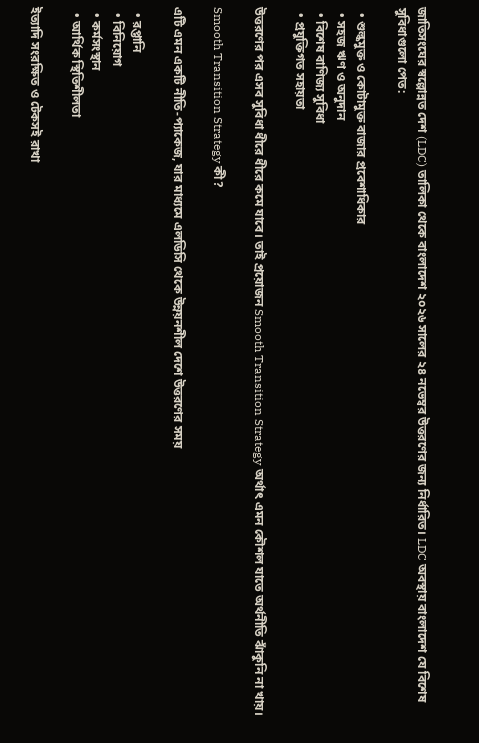জাতিসংঘের স্বল্পোন্নত দেশ (LDC) তালিকা থেকে বাংলাদেশ ২০২৬ সালের ২৪ নভেম্বর উত্তরণের জন্য নির্ধারিত। LDC অবস্থায় বাংলাদেশ যে বিশেষ সুবিধাগুলো পেত:

  • শুল্কমুক্ত ও কোটামুক্ত বাজার প্রবেশাধিকার
  • সহজ ঋণ ও অনুদান
  • বিশেষ বাণিজ্য সুবিধা
  • প্রযুক্তিগত সহায়তা

উত্তরণের পর এসব সুবিধা ধীরে ধীরে কমে যাবে। তাই প্রয়োজন Smooth Transition Strategy অর্থাৎ এমন কৌশল যাতে অর্থনীতি ঝাঁকুনি না খায়।

Smooth Transition Strategy কী?

এটি এমন একটি নীতি-প্যাকেজ, যার মাধ্যমে এলডিসি থেকে উন্নয়নশীল দেশে উত্তরণের সময়

  • রপ্তানি
  • বিনিয়োগ
  • কর্মসংস্থান
  • আর্থিক স্থিতিশীলতা

ইত্যাদি সংরক্ষিত ও টেকসই রাখা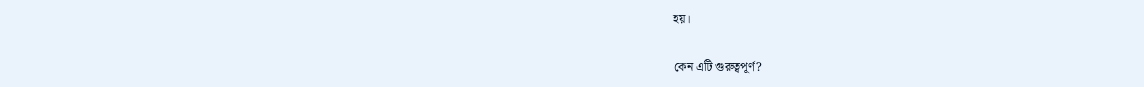হয়।

কেন এটি গুরুত্বপূর্ণ?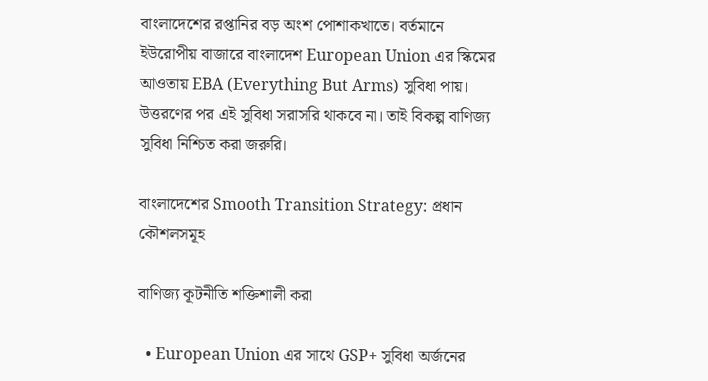বাংলাদেশের রপ্তানির বড় অংশ পোশাকখাতে। বর্তমানে ইউরোপীয় বাজারে বাংলাদেশ European Union এর স্কিমের আওতায় EBA (Everything But Arms) সুবিধা পায়। উত্তরণের পর এই সুবিধা সরাসরি থাকবে না। তাই বিকল্প বাণিজ্য সুবিধা নিশ্চিত করা জরুরি।

বাংলাদেশের Smooth Transition Strategy: প্রধান কৌশলসমূহ

বাণিজ্য কূটনীতি শক্তিশালী করা

  • European Union এর সাথে GSP+ সুবিধা অর্জনের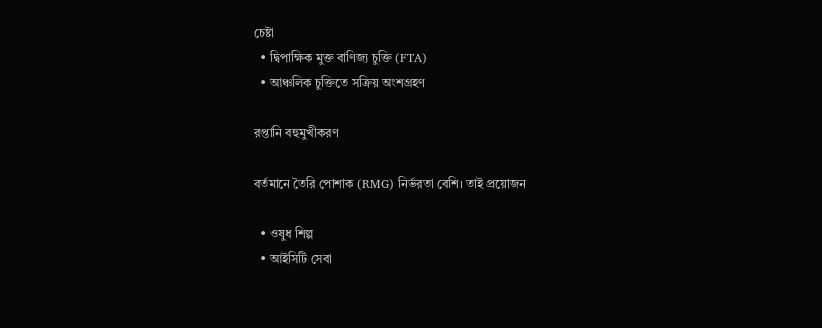চেষ্টা
  • দ্বিপাক্ষিক মুক্ত বাণিজ্য চুক্তি (FTA)
  • আঞ্চলিক চুক্তিতে সক্রিয় অংশগ্রহণ

রপ্তানি বহুমুখীকরণ

বর্তমানে তৈরি পোশাক (RMG) নির্ভরতা বেশি। তাই প্রয়োজন

  • ওষুধ শিল্প
  • আইসিটি সেবা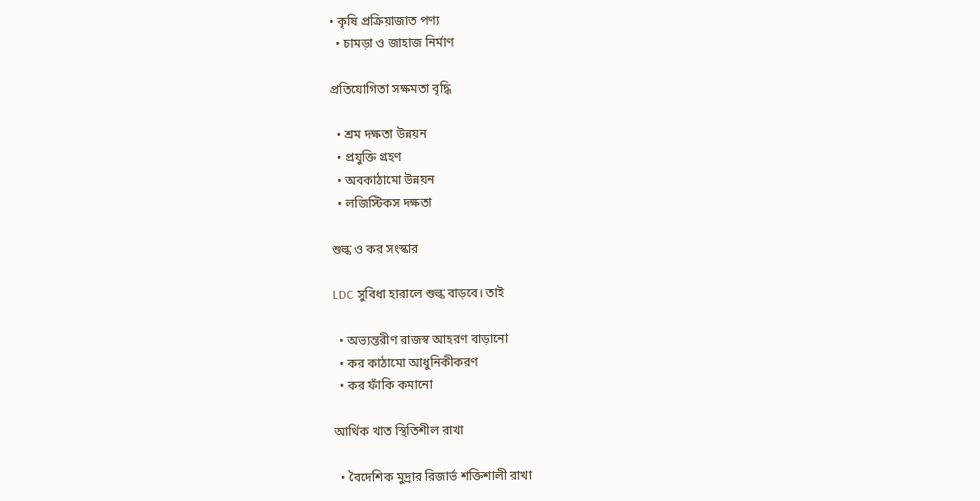• কৃষি প্রক্রিয়াজাত পণ্য
  • চামড়া ও জাহাজ নির্মাণ

প্রতিযোগিতা সক্ষমতা বৃদ্ধি

  • শ্রম দক্ষতা উন্নয়ন
  • প্রযুক্তি গ্রহণ
  • অবকাঠামো উন্নয়ন
  • লজিস্টিকস দক্ষতা

শুল্ক ও কর সংস্কার

LDC সুবিধা হারালে শুল্ক বাড়বে। তাই

  • অভ্যন্তরীণ রাজস্ব আহরণ বাড়ানো
  • কর কাঠামো আধুনিকীকরণ
  • কর ফাঁকি কমানো

আর্থিক খাত স্থিতিশীল রাখা

  • বৈদেশিক মুদ্রার রিজার্ভ শক্তিশালী রাখা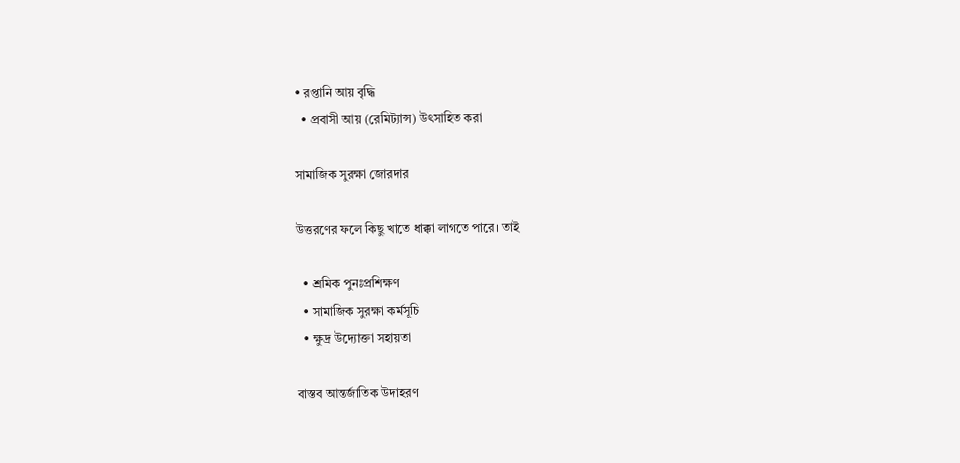• রপ্তানি আয় বৃদ্ধি
  • প্রবাসী আয় (রেমিট্যান্স) উৎসাহিত করা

সামাজিক সুরক্ষা জোরদার

উত্তরণের ফলে কিছু খাতে ধাক্কা লাগতে পারে। তাই

  • শ্রমিক পুনঃপ্রশিক্ষণ
  • সামাজিক সুরক্ষা কর্মসূচি
  • ক্ষুদ্র উদ্যোক্তা সহায়তা

বাস্তব আন্তর্জাতিক উদাহরণ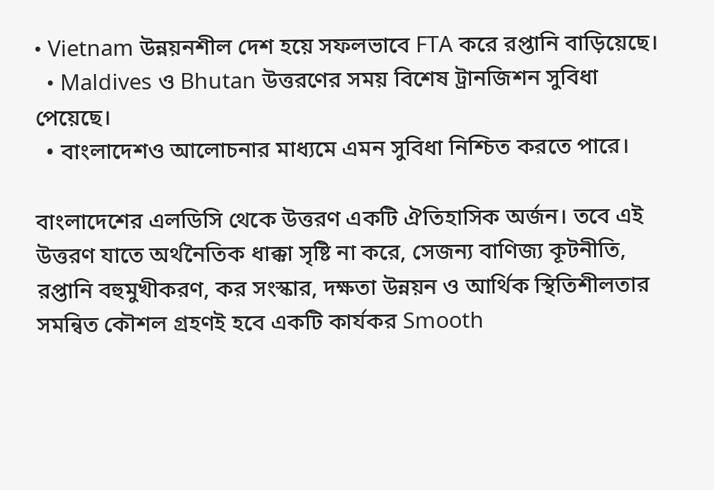• Vietnam উন্নয়নশীল দেশ হয়ে সফলভাবে FTA করে রপ্তানি বাড়িয়েছে।
  • Maldives ও Bhutan উত্তরণের সময় বিশেষ ট্রানজিশন সুবিধা পেয়েছে।
  • বাংলাদেশও আলোচনার মাধ্যমে এমন সুবিধা নিশ্চিত করতে পারে।

বাংলাদেশের এলডিসি থেকে উত্তরণ একটি ঐতিহাসিক অর্জন। তবে এই উত্তরণ যাতে অর্থনৈতিক ধাক্কা সৃষ্টি না করে, সেজন্য বাণিজ্য কূটনীতি, রপ্তানি বহুমুখীকরণ, কর সংস্কার, দক্ষতা উন্নয়ন ও আর্থিক স্থিতিশীলতার সমন্বিত কৌশল গ্রহণই হবে একটি কার্যকর Smooth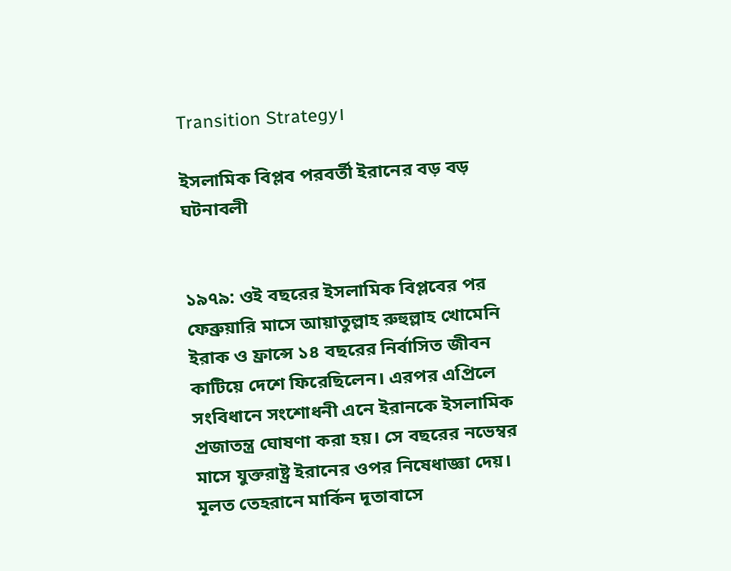Transition Strategy।

ইসলামিক বিপ্লব পরবর্তী ইরানের বড় বড় ঘটনাবলী


১৯৭৯: ওই বছরের ইসলামিক বিপ্লবের পর ফেব্রুয়ারি মাসে আয়াতুল্লাহ রুহুল্লাহ খোমেনি ইরাক ও ফ্রান্সে ১৪ বছরের নির্বাসিত জীবন কাটিয়ে দেশে ফিরেছিলেন। এরপর এপ্রিলে সংবিধানে সংশোধনী এনে ইরানকে ইসলামিক প্রজাতন্ত্র ঘোষণা করা হয়। সে বছরের নভেম্বর মাসে যুক্তরাষ্ট্র ইরানের ওপর নিষেধাজ্ঞা দেয়। মূলত তেহরানে মার্কিন দূতাবাসে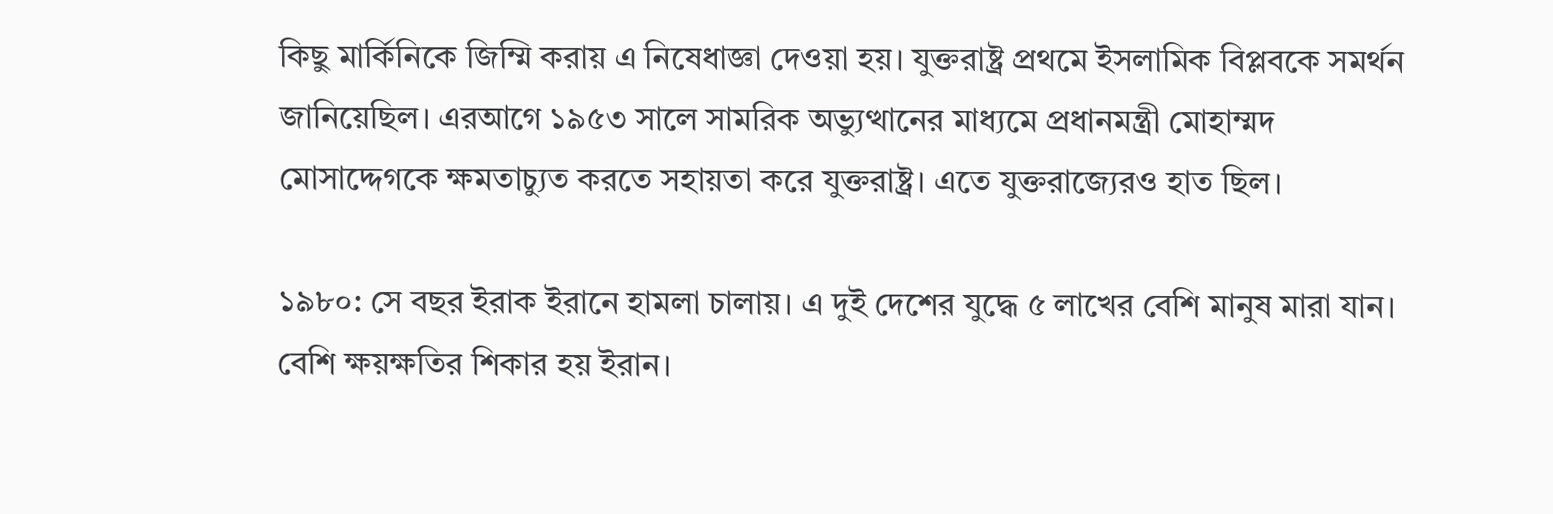কিছু মার্কিনিকে জিম্মি করায় এ নিষেধাজ্ঞা দেওয়া হয়। যুক্তরাষ্ট্র প্রথমে ইসলামিক বিপ্লবকে সমর্থন জানিয়েছিল। এরআগে ১৯৫৩ সালে সামরিক অভ্যুত্থানের মাধ্যমে প্রধানমন্ত্রী মোহাম্মদ মোসাদ্দেগকে ক্ষমতাচ্যুত করতে সহায়তা করে যুক্তরাষ্ট্র। এতে যুক্তরাজ্যেরও হাত ছিল।

১৯৮০: সে বছর ইরাক ইরানে হামলা চালায়। এ দুই দেশের যুদ্ধে ৫ লাখের বেশি মানুষ মারা যান। বেশি ক্ষয়ক্ষতির শিকার হয় ইরান।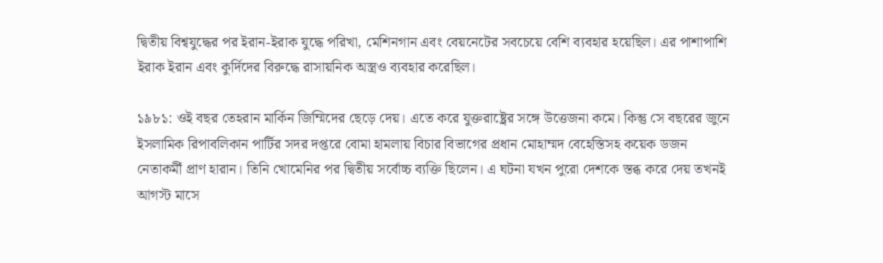দ্বিতীয় বিশ্বযুদ্ধের পর ইরান-ইরাক যুদ্ধে পরিখা, মেশিনগান এবং বেয়নেটের সবচেয়ে বেশি ব্যবহার হয়েছিল। এর পাশাপাশি ইরাক ইরান এবং কুর্দিদের বিরুদ্ধে রাসায়নিক অস্ত্রও ব্যবহার করেছিল।

১৯৮১: ওই বছর তেহরান মার্কিন জিম্মিদের ছেড়ে দেয়। এতে করে যুক্তরাষ্ট্রের সঙ্গে উত্তেজনা কমে। কিন্তু সে বছরের জুনে ইসলামিক রিপাবলিকান পার্টির সদর দপ্তরে বোমা হামলায় বিচার বিভাগের প্রধান মোহাম্মদ বেহেস্তিসহ কয়েক ডজন নেতাকর্মী প্রাণ হারান। তিনি খোমেনির পর দ্বিতীয় সর্বোচ্চ ব্যক্তি ছিলেন। এ ঘটনা যখন পুরো দেশকে স্তব্ধ করে দেয় তখনই আগস্ট মাসে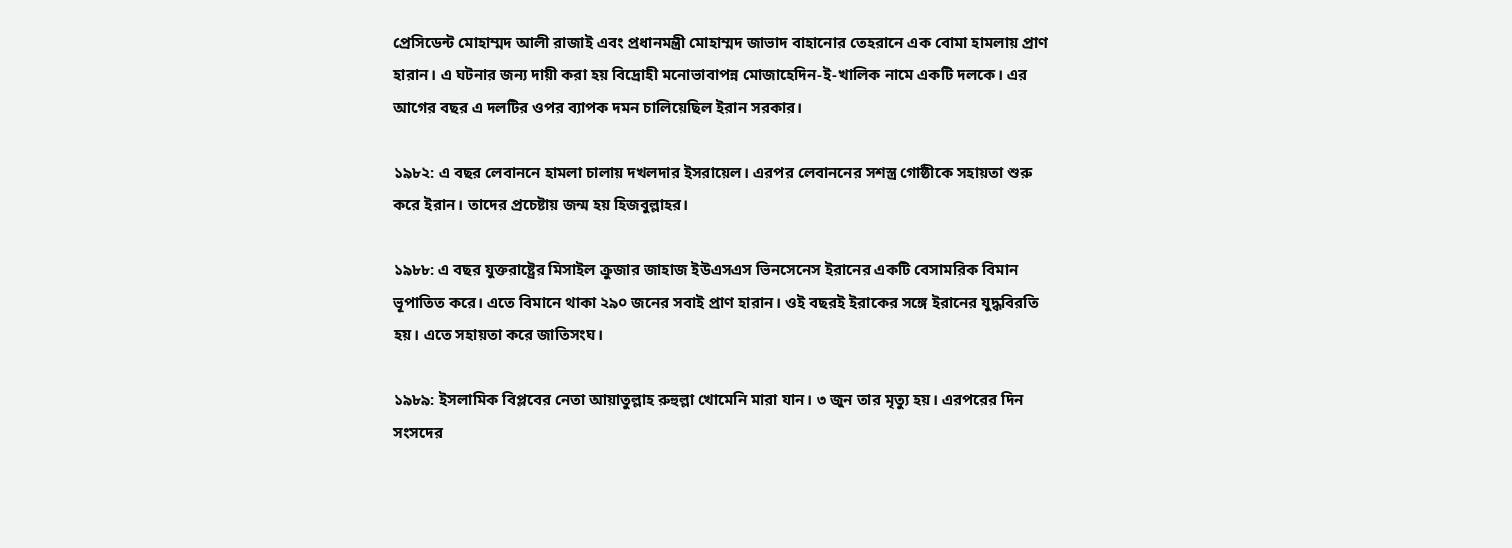প্রেসিডেন্ট মোহাম্মদ আলী রাজাই এবং প্রধানমন্ত্রী মোহাম্মদ জাভাদ বাহানোর তেহরানে এক বোমা হামলায় প্রাণ হারান। এ ঘটনার জন্য দায়ী করা হয় বিদ্রোহী মনোভাবাপন্ন মোজাহেদিন-ই-খালিক নামে একটি দলকে। এর আগের বছর এ দলটির ওপর ব্যাপক দমন চালিয়েছিল ইরান সরকার।

১৯৮২: এ বছর লেবাননে হামলা চালায় দখলদার ইসরায়েল। এরপর লেবাননের সশস্ত্র গোষ্ঠীকে সহায়তা শুরু করে ইরান। তাদের প্রচেষ্টায় জন্ম হয় হিজবুল্লাহর।

১৯৮৮: এ বছর যুক্তরাষ্ট্রের মিসাইল ক্রুজার জাহাজ ইউএসএস ভিনসেনেস ইরানের একটি বেসামরিক বিমান ভূপাতিত করে। এতে বিমানে থাকা ২৯০ জনের সবাই প্রাণ হারান। ওই বছরই ইরাকের সঙ্গে ইরানের যুদ্ধবিরতি হয়। এতে সহায়তা করে জাতিসংঘ।

১৯৮৯: ইসলামিক বিপ্লবের নেতা আয়াতুল্লাহ রুহুল্লা খোমেনি মারা যান। ৩ জুন তার মৃত্যু হয়। এরপরের দিন সংসদের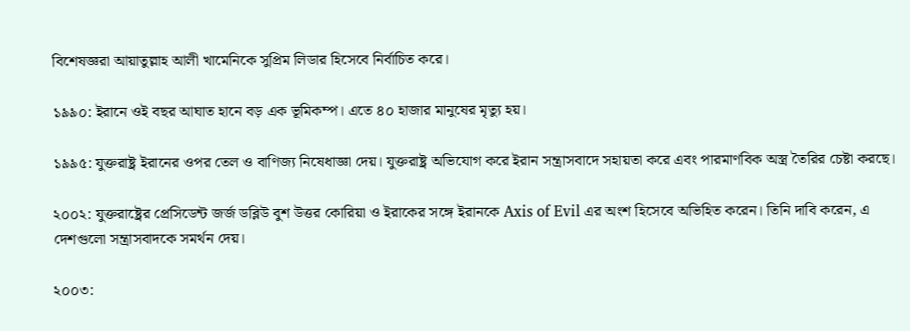বিশেষজ্ঞরা আয়াতুল্লাহ আলী খামেনিকে সুপ্রিম লিডার হিসেবে নির্বাচিত করে।

১৯৯০: ইরানে ওই বছর আঘাত হানে বড় এক ভূমিকম্প। এতে ৪০ হাজার মানুষের মৃত্যু হয়।

১৯৯৫: যুক্তরাষ্ট্র ইরানের ওপর তেল ও বাণিজ্য নিষেধাজ্ঞা দেয়। যুক্তরাষ্ট্র অভিযোগ করে ইরান সন্ত্রাসবাদে সহায়তা করে এবং পারমাণবিক অস্ত্র তৈরির চেষ্টা করছে।

২০০২: যুক্তরাষ্ট্রের প্রেসিডেন্ট জর্জ ডব্লিউ বুশ উত্তর কোরিয়া ও ইরাকের সঙ্গে ইরানকে Axis of Evil এর অংশ হিসেবে অভিহিত করেন। তিনি দাবি করেন, এ দেশগুলো সন্ত্রাসবাদকে সমর্থন দেয়।

২০০৩: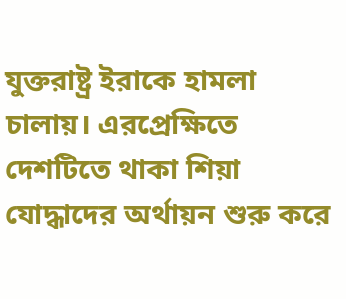যুক্তরাষ্ট্র ইরাকে হামলা চালায়। এরপ্রেক্ষিতে দেশটিতে থাকা শিয়া যোদ্ধাদের অর্থায়ন শুরু করে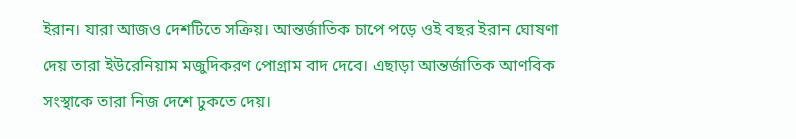ইরান। যারা আজও দেশটিতে সক্রিয়। আন্তর্জাতিক চাপে পড়ে ওই বছর ইরান ঘোষণা দেয় তারা ইউরেনিয়াম মজুদিকরণ পোগ্রাম বাদ দেবে। এছাড়া আন্তর্জাতিক আণবিক সংস্থাকে তারা নিজ দেশে ঢুকতে দেয়।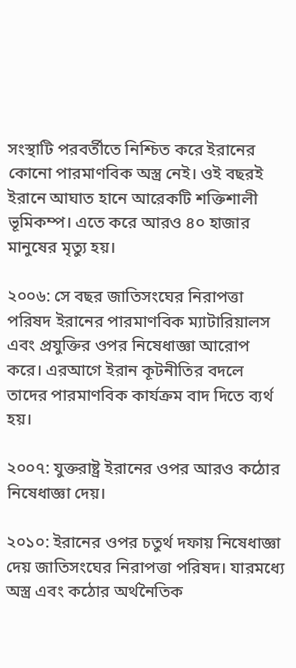সংস্থাটি পরবর্তীতে নিশ্চিত করে ইরানের কোনো পারমাণবিক অস্ত্র নেই। ওই বছরই ইরানে আঘাত হানে আরেকটি শক্তিশালী ভূমিকম্প। এতে করে আরও ৪০ হাজার মানুষের মৃত্যু হয়।

২০০৬: সে বছর জাতিসংঘের নিরাপত্তা পরিষদ ইরানের পারমাণবিক ম্যাটারিয়ালস এবং প্রযুক্তির ওপর নিষেধাজ্ঞা আরোপ করে। এরআগে ইরান কূটনীতির বদলে তাদের পারমাণবিক কার্যক্রম বাদ দিতে ব্যর্থ হয়।

২০০৭: যুক্তরাষ্ট্র ইরানের ওপর আরও কঠোর নিষেধাজ্ঞা দেয়।

২০১০: ইরানের ওপর চতুর্থ দফায় নিষেধাজ্ঞা দেয় জাতিসংঘের নিরাপত্তা পরিষদ। যারমধ্যে অস্ত্র এবং কঠোর অর্থনৈতিক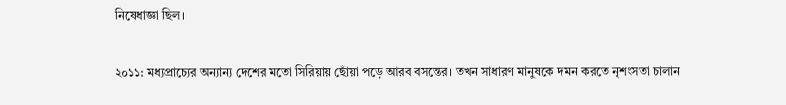নিষেধাজ্ঞা ছিল।

২০১১: মধ্যপ্রাচ্যের অন্যান্য দেশের মতো সিরিয়ায় ছোঁয়া পড়ে আরব বসন্তের। তখন সাধারণ মানুষকে দমন করতে নৃশংসতা চালান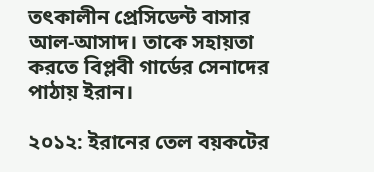তৎকালীন প্রেসিডেন্ট বাসার আল-আসাদ। তাকে সহায়তা করতে বিপ্লবী গার্ডের সেনাদের পাঠায় ইরান।

২০১২: ইরানের তেল বয়কটের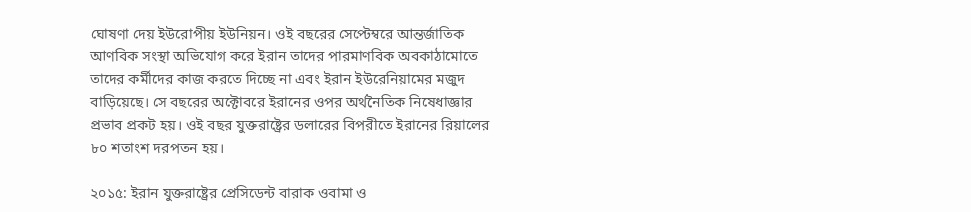ঘোষণা দেয় ইউরোপীয় ইউনিয়ন। ওই বছরের সেপ্টেম্বরে আন্তর্জাতিক আণবিক সংস্থা অভিযোগ করে ইরান তাদের পারমাণবিক অবকাঠামোতে তাদের কর্মীদের কাজ করতে দিচ্ছে না এবং ইরান ইউরেনিয়ামের মজুদ বাড়িয়েছে। সে বছরের অক্টোবরে ইরানের ওপর অর্থনৈতিক নিষেধাজ্ঞার প্রভাব প্রকট হয়। ওই বছর যুক্তরাষ্ট্রের ডলারের বিপরীতে ইরানের রিয়ালের ৮০ শতাংশ দরপতন হয়।

২০১৫: ইরান যুক্তরাষ্ট্রের প্রেসিডেন্ট বারাক ওবামা ও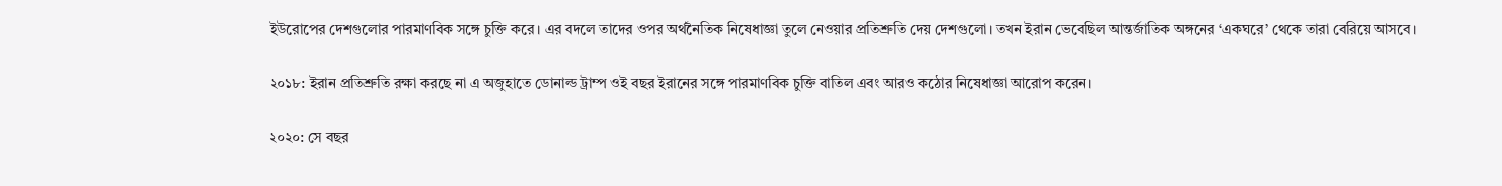ইউরোপের দেশগুলোর পারমাণবিক সঙ্গে চুক্তি করে। এর বদলে তাদের ওপর অর্থনৈতিক নিষেধাজ্ঞা তুলে নেওয়ার প্রতিশ্রুতি দেয় দেশগুলো। তখন ইরান ভেবেছিল আন্তর্জাতিক অঙ্গনের ‘একঘরে’ থেকে তারা বেরিয়ে আসবে।

২০১৮: ইরান প্রতিশ্রুতি রক্ষা করছে না এ অজুহাতে ডোনাল্ড ট্রাম্প ওই বছর ইরানের সঙ্গে পারমাণবিক চুক্তি বাতিল এবং আরও কঠোর নিষেধাজ্ঞা আরোপ করেন।

২০২০: সে বছর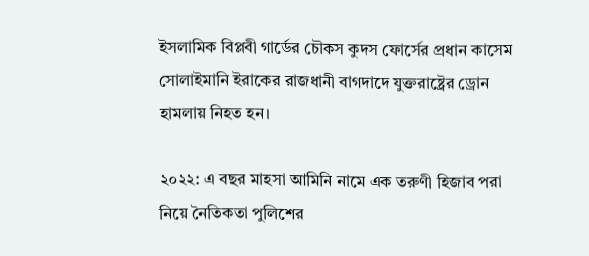ইসলামিক বিপ্লবী গার্ডের চৌকস কুদস ফোর্সের প্রধান কাসেম সোলাইমানি ইরাকের রাজধানী বাগদাদে যুক্তরাষ্ট্রের ড্রোন হামলায় নিহত হন।

২০২২: এ বছর মাহসা আমিনি নামে এক তরুণী হিজাব পরা নিয়ে নৈতিকতা পুলিশের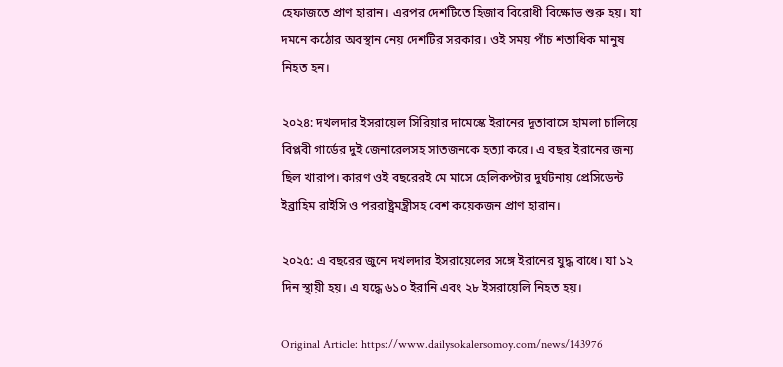হেফাজতে প্রাণ হারান। এরপর দেশটিতে হিজাব বিরোধী বিক্ষোভ শুরু হয়। যা দমনে কঠোর অবস্থান নেয় দেশটির সরকার। ওই সময় পাঁচ শতাধিক মানুষ নিহত হন।

২০২৪: দখলদার ইসরায়েল সিরিয়ার দামেস্কে ইরানের দূতাবাসে হামলা চালিয়ে বিপ্লবী গার্ডের দুই জেনারেলসহ সাতজনকে হত্যা করে। এ বছর ইরানের জন্য ছিল খারাপ। কারণ ওই বছরেরই মে মাসে হেলিকপ্টার দুর্ঘটনায় প্রেসিডেন্ট ইব্রাহিম রাইসি ও পররাষ্ট্রমন্ত্রীসহ বেশ কয়েকজন প্রাণ হারান।

২০২৫: এ বছরের জুনে দখলদার ইসরায়েলের সঙ্গে ইরানের যুদ্ধ বাধে। যা ১২ দিন স্থায়ী হয়। এ যদ্ধে ৬১০ ইরানি এবং ২৮ ইসরায়েলি নিহত হয়।

Original Article: https://www.dailysokalersomoy.com/news/143976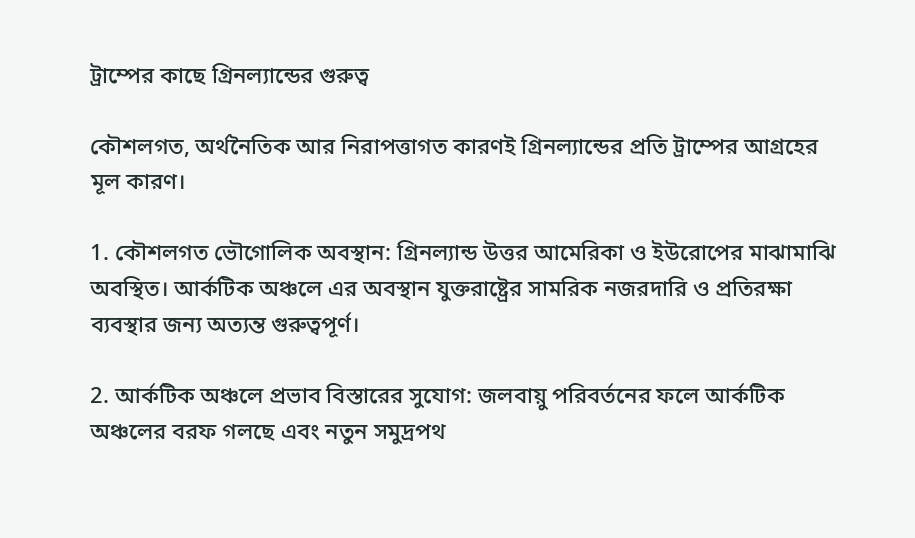ট্রাম্পের কাছে গ্রিনল্যান্ডের গুরুত্ব

কৌশলগত, অর্থনৈতিক আর নিরাপত্তাগত কারণই গ্রিনল্যান্ডের প্রতি ট্রাম্পের আগ্রহের মূল কারণ।

1. কৌশলগত ভৌগোলিক অবস্থান: গ্রিনল্যান্ড উত্তর আমেরিকা ও ইউরোপের মাঝামাঝি অবস্থিত। আর্কটিক অঞ্চলে এর অবস্থান যুক্তরাষ্ট্রের সামরিক নজরদারি ও প্রতিরক্ষা ব্যবস্থার জন্য অত্যন্ত গুরুত্বপূর্ণ।

2. আর্কটিক অঞ্চলে প্রভাব বিস্তারের সুযোগ: জলবায়ু পরিবর্তনের ফলে আর্কটিক অঞ্চলের বরফ গলছে এবং নতুন সমুদ্রপথ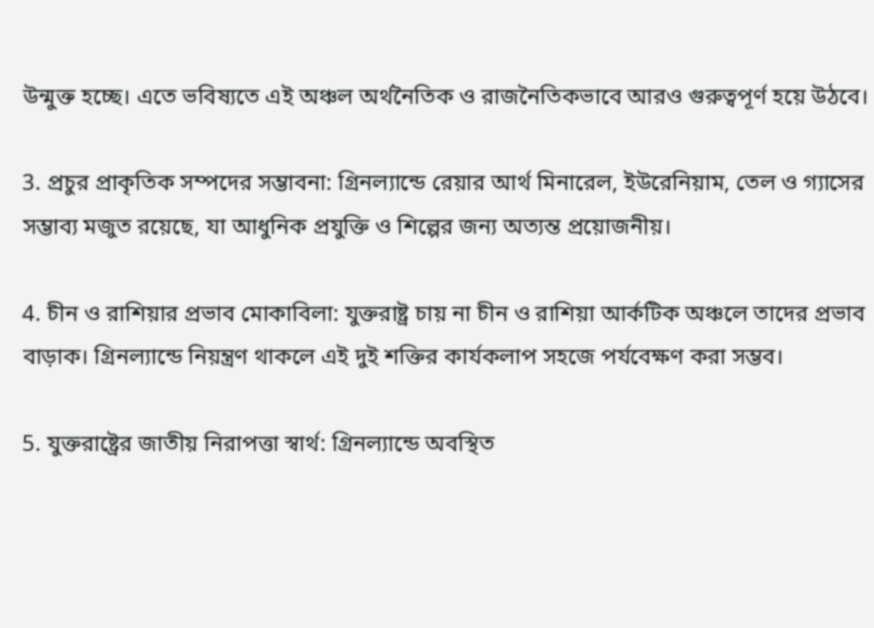উন্মুক্ত হচ্ছে। এতে ভবিষ্যতে এই অঞ্চল অর্থনৈতিক ও রাজনৈতিকভাবে আরও গুরুত্বপূর্ণ হয়ে উঠবে।

3. প্রচুর প্রাকৃতিক সম্পদের সম্ভাবনা: গ্রিনল্যান্ডে রেয়ার আর্থ মিনারেল, ইউরেনিয়াম, তেল ও গ্যাসের সম্ভাব্য মজুত রয়েছে, যা আধুনিক প্রযুক্তি ও শিল্পের জন্য অত্যন্ত প্রয়োজনীয়।

4. চীন ও রাশিয়ার প্রভাব মোকাবিলা: যুক্তরাষ্ট্র চায় না চীন ও রাশিয়া আর্কটিক অঞ্চলে তাদের প্রভাব বাড়াক। গ্রিনল্যান্ডে নিয়ন্ত্রণ থাকলে এই দুই শক্তির কার্যকলাপ সহজে পর্যবেক্ষণ করা সম্ভব।

5. যুক্তরাষ্ট্রের জাতীয় নিরাপত্তা স্বার্থ: গ্রিনল্যান্ডে অবস্থিত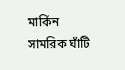মার্কিন সামরিক ঘাঁটি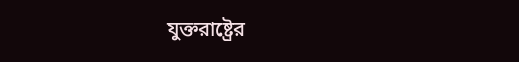যুক্তরাষ্ট্রের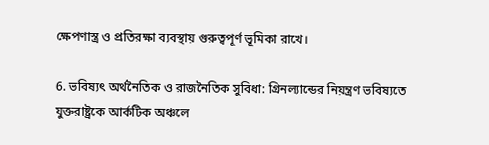ক্ষেপণাস্ত্র ও প্রতিরক্ষা ব্যবস্থায় গুরুত্বপূর্ণ ভূমিকা রাখে।

6. ভবিষ্যৎ অর্থনৈতিক ও রাজনৈতিক সুবিধা: গ্রিনল্যান্ডের নিয়ন্ত্রণ ভবিষ্যতে যুক্তরাষ্ট্রকে আর্কটিক অঞ্চলে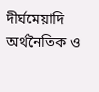দীর্ঘমেয়াদি অর্থনৈতিক ও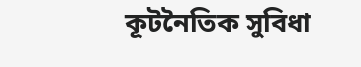কূটনৈতিক সুবিধা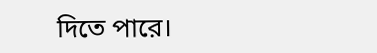দিতে পারে।